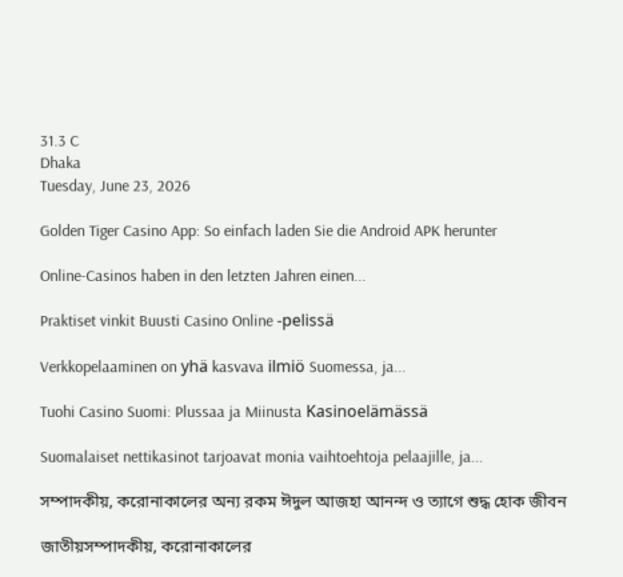31.3 C
Dhaka
Tuesday, June 23, 2026

Golden Tiger Casino App: So einfach laden Sie die Android APK herunter

Online-Casinos haben in den letzten Jahren einen...

Praktiset vinkit Buusti Casino Online -pelissä

Verkkopelaaminen on yhä kasvava ilmiö Suomessa, ja...

Tuohi Casino Suomi: Plussaa ja Miinusta Kasinoelämässä

Suomalaiset nettikasinot tarjoavat monia vaihtoehtoja pelaajille, ja...

সম্পাদকীয়, করোনাকালের অন্য রকম ঈদুল আজহা আনন্দ ও ত্যাগে শুদ্ধ হোক জীবন

জাতীয়সম্পাদকীয়, করোনাকালের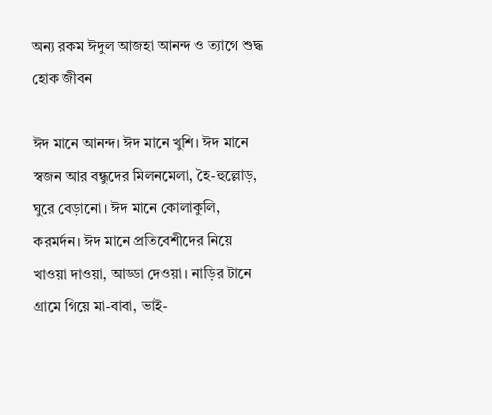অন্য রকম ঈদুল আজহা আনন্দ ও ত্যাগে শুদ্ধ হোক জীবন

ঈদ মানে আনন্দ। ঈদ মানে খুশি। ঈদ মানে স্বজন আর বন্ধুদের মিলনমেলা, হৈ-হুল্লোড়, ঘুরে বেড়ানো। ঈদ মানে কোলাকুলি, করমর্দন। ঈদ মানে প্রতিবেশীদের নিয়ে খাওয়া দাওয়া, আড্ডা দেওয়া। নাড়ির টানে গ্রামে গিয়ে মা-বাবা, ভাই-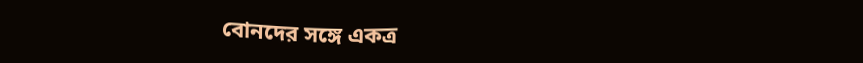বোনদের সঙ্গে একত্র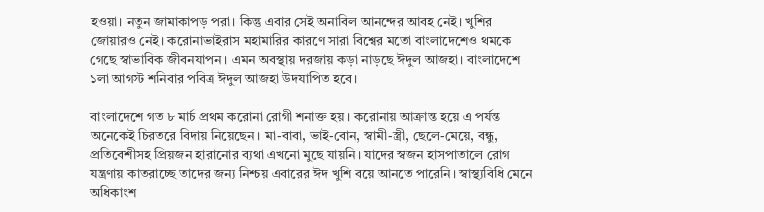হওয়া। নতুন জামাকাপড় পরা। কিন্তু এবার সেই অনাবিল আনন্দের আবহ নেই। খুশির জোয়ারও নেই। করোনাভাইরাস মহামারির কারণে সারা বিশ্বের মতো বাংলাদেশেও থমকে গেছে স্বাভাবিক জীবনযাপন। এমন অবস্থায় দরজায় কড়া নাড়ছে ঈদুল আজহা। বাংলাদেশে ১লা আগস্ট শনিবার পবিত্র ঈদুল আজহা উদযাপিত হবে।

বাংলাদেশে গত ৮ মার্চ প্রথম করোনা রোগী শনাক্ত হয়। করোনায় আক্রান্ত হয়ে এ পর্যন্ত অনেকেই চিরতরে বিদায় নিয়েছেন। মা-বাবা, ভাই-বোন, স্বামী-স্ত্রী, ছেলে-মেয়ে, বন্ধু, প্রতিবেশীসহ প্রিয়জন হারানোর ব্যথা এখনো মুছে যায়নি। যাদের স্বজন হাসপাতালে রোগ যন্ত্রণায় কাতরাচ্ছে তাদের জন্য নিশ্চয় এবারের ঈদ খুশি বয়ে আনতে পারেনি। স্বাস্থ্যবিধি মেনে অধিকাংশ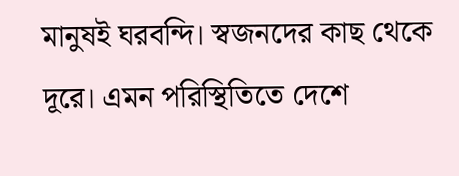মানুষই ঘরবন্দি। স্বজনদের কাছ থেকে দূরে। এমন পরিস্থিতিতে দেশে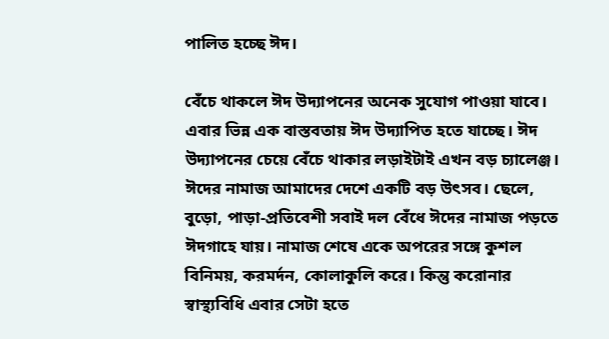পালিত হচ্ছে ঈদ।

বেঁচে থাকলে ঈদ উদ্যাপনের অনেক সুযোগ পাওয়া যাবে। এবার ভিন্ন এক বাস্তবতায় ঈদ উদ্যাপিত হতে যাচ্ছে। ঈদ উদ্যাপনের চেয়ে বেঁচে থাকার লড়াইটাই এখন বড় চ্যালেঞ্জ। ঈদের নামাজ আমাদের দেশে একটি বড় উৎসব। ছেলে, বুড়ো, পাড়া-প্রতিবেশী সবাই দল বেঁধে ঈদের নামাজ পড়তে ঈদগাহে যায়। নামাজ শেষে একে অপরের সঙ্গে কুশল বিনিময়, করমর্দন, কোলাকুলি করে। কিন্তু করোনার স্বাস্থ্যবিধি এবার সেটা হতে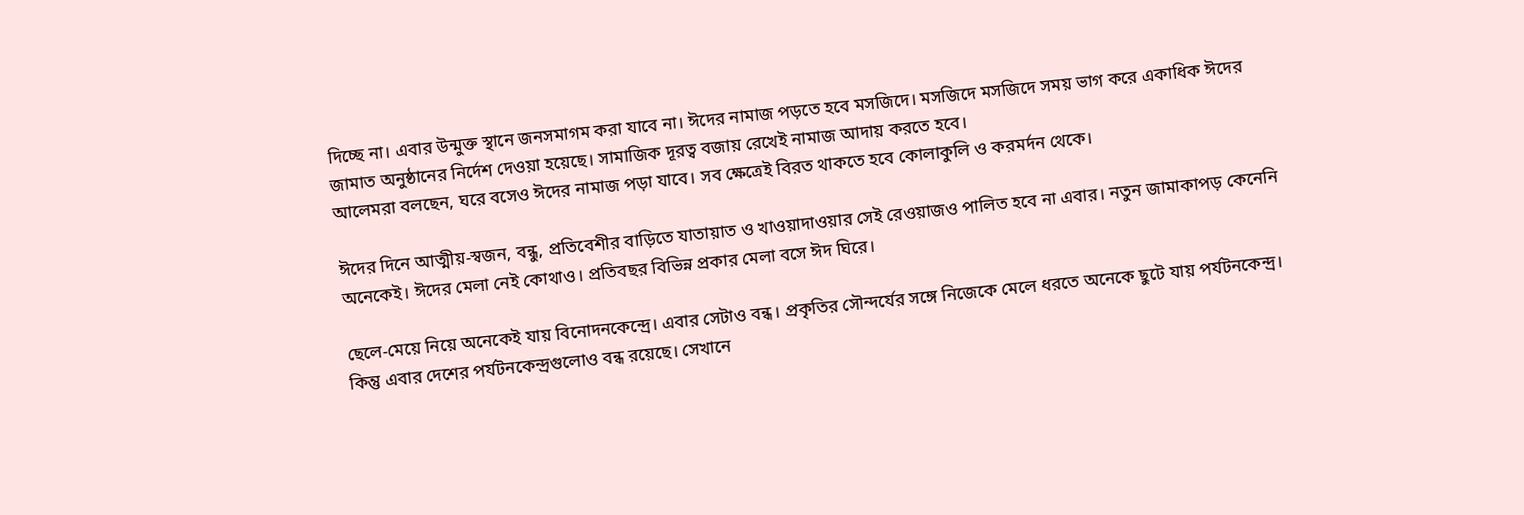দিচ্ছে না। এবার উন্মুক্ত স্থানে জনসমাগম করা যাবে না। ঈদের নামাজ পড়তে হবে মসজিদে। মসজিদে মসজিদে সময় ভাগ করে একাধিক ঈদের জামাত অনুষ্ঠানের নির্দেশ দেওয়া হয়েছে। সামাজিক দূরত্ব বজায় রেখেই নামাজ আদায় করতে হবে।
আলেমরা বলছেন, ঘরে বসেও ঈদের নামাজ পড়া যাবে। সব ক্ষেত্রেই বিরত থাকতে হবে কোলাকুলি ও করমর্দন থেকে।

ঈদের দিনে আত্মীয়-স্বজন, বন্ধু, প্রতিবেশীর বাড়িতে যাতায়াত ও খাওয়াদাওয়ার সেই রেওয়াজও পালিত হবে না এবার। নতুন জামাকাপড় কেনেনি অনেকেই। ঈদের মেলা নেই কোথাও। প্রতিবছর বিভিন্ন প্রকার মেলা বসে ঈদ ঘিরে।

ছেলে-মেয়ে নিয়ে অনেকেই যায় বিনোদনকেন্দ্রে। এবার সেটাও বন্ধ। প্রকৃতির সৌন্দর্যের সঙ্গে নিজেকে মেলে ধরতে অনেকে ছুটে যায় পর্যটনকেন্দ্র। কিন্তু এবার দেশের পর্যটনকেন্দ্রগুলোও বন্ধ রয়েছে। সেখানে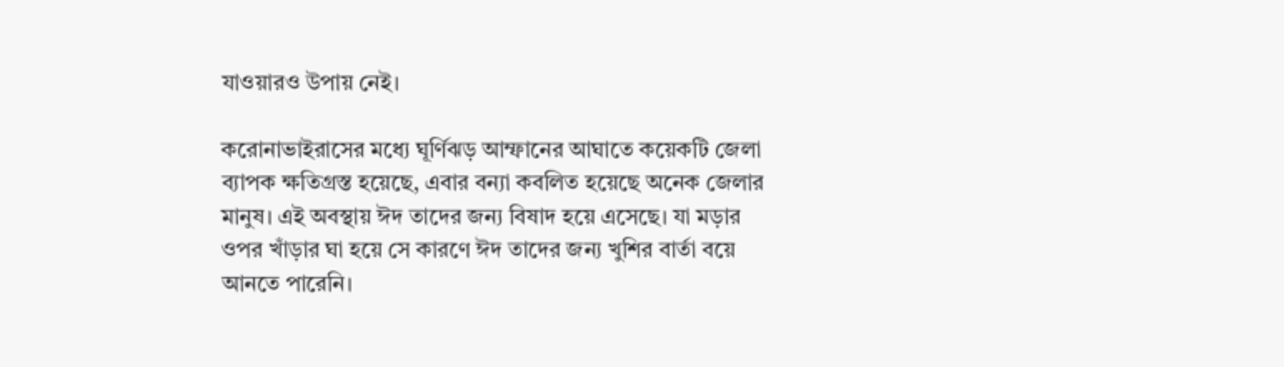যাওয়ারও উপায় নেই।

করোনাভাইরাসের মধ্যে ঘূর্ণিঝড় আম্ফানের আঘাতে কয়েকটি জেলা ব্যাপক ক্ষতিগ্রস্ত হয়েছে, এবার বন্যা কবলিত হয়েছে অনেক জেলার মানুষ। এই অবস্থায় ঈদ তাদের জন্য বিষাদ হয়ে এসেছে। যা মড়ার ওপর খাঁড়ার ঘা হয়ে সে কারণে ঈদ তাদের জন্য খুশির বার্তা বয়ে আনতে পারেনি।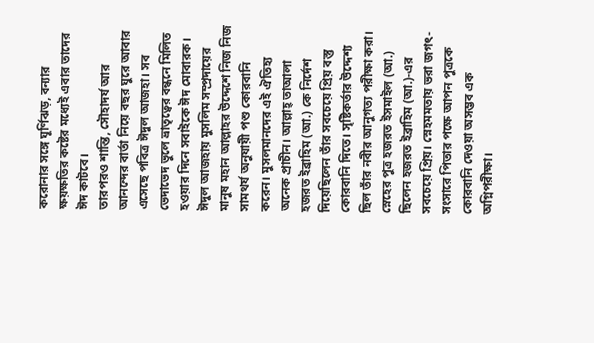করোনার সঙ্গে ঘূর্ণিঝড়, বন্যার ক্ষয়ক্ষতির কষ্টের মধ্যেই এবার তাদের ঈদ কাটবে।
তারপরও শান্তি, সৌহাদর্য আর আনন্দের বার্তা নিয়ে বছর ঘুরে আবার এসেছে পবিত্র ঈদুল আজহা। সব ভেদাভেদ ভুলে ভ্রাতৃত্বের বন্ধনে মিলিত হওয়ার দিনে সবাইকে ঈদ মোবারক।
ঈদুল আজহায় মুসলিম সম্প্রদায়ের মানুষ মহান আল্লাহর উদ্দেশে নিজ নিজ সামথর্য অনুযায়ী পশু কোরবানি করেন। মুসলমানদের এই ঐতিহ্য অনেক প্রাচীন। আল্লাহ্ তাআলা হজরত ইব্রাহিম (আ.) কে নির্দেশ দিয়েছিলেন তাঁর সবচেয়ে প্রিয় বস্তু কোরবানি দিতে। সৃষ্টিকর্তার উদ্দেশ্য ছিল তাঁর নবীর আনুগত্য পরীক্ষা করা। স্নেহের পুত্র হজরত ইসমাইল (আ.) ছিলেন হজরত ইব্রাহিম (আ.)-এর সবচেয়ে প্রিয়। স্নেহমমতায় ভরা জগৎ-সংসারে পিতার পক্ষে আপন পুত্রকে কোরবানি দেওয়া অসম্ভব এক অগ্নিপরীক্ষা।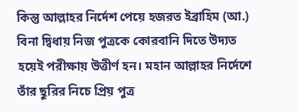কিন্তু আল্লাহর নির্দেশ পেয়ে হজরত ইব্রাহিম (আ.) বিনা দ্বিধায় নিজ পুত্রকে কোরবানি দিতে উদ্যত হয়েই পরীক্ষায় উত্তীর্ণ হন। মহান আল্লাহর নির্দেশে তাঁর ছুরির নিচে প্রিয় পুত্র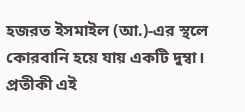হজরত ইসমাইল (আ.)-এর স্থলে কোরবানি হয়ে যায় একটি দুম্বা। প্রতীকী এই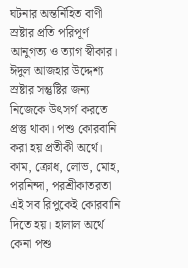ঘটনার অন্তর্নিহিত বাণী স্রষ্টার প্রতি পরিপূর্ণ আনুগত্য ও ত্যাগ স্বীকার।
ঈদুল আজহার উদ্দেশ্য স্রষ্টার সন্তুষ্টির জন্য নিজেকে উৎসর্গ করতে প্রস্তু থাকা। পশু কোরবানি করা হয় প্রতীকী অর্থে। কাম, ক্রোধ, লোভ, মোহ, পরনিন্দা, পরশ্রীকাতরতা এই সব রিপুকেই কোরবানি দিতে হয়। হালাল অর্থে কেনা পশু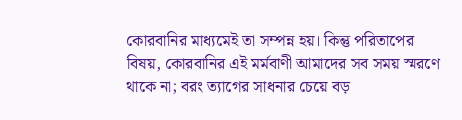কোরবানির মাধ্যমেই তা সম্পন্ন হয়। কিন্তু পরিতাপের বিষয়, কোরবানির এই মর্মবাণী আমাদের সব সময় স্মরণে থাকে না; বরং ত্যাগের সাধনার চেয়ে বড়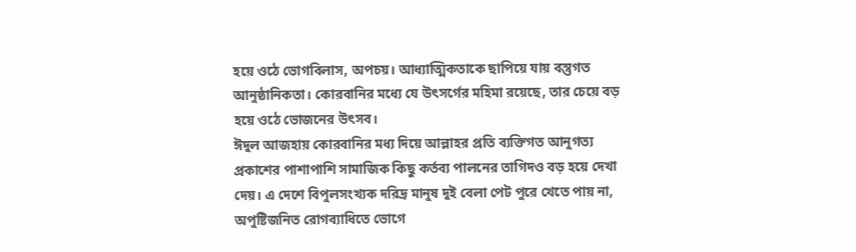হয়ে ওঠে ভোগবিলাস, অপচয়। আধ্যাত্মিকতাকে ছাপিয়ে যায় বস্তুগত আনুষ্ঠানিকতা। কোরবানির মধ্যে যে উৎসর্গের মহিমা রয়েছে, তার চেয়ে বড় হয়ে ওঠে ভোজনের উৎসব।
ঈদুল আজহায় কোরবানির মধ্য দিয়ে আল্লাহর প্রতি ব্যক্তিগত আনুগত্য প্রকাশের পাশাপাশি সামাজিক কিছু কর্তব্য পালনের তাগিদও বড় হয়ে দেখা দেয়। এ দেশে বিপুলসংখ্যক দরিদ্র মানুষ দুই বেলা পেট পুরে খেতে পায় না, অপুষ্টিজনিত রোগব্যাধিতে ভোগে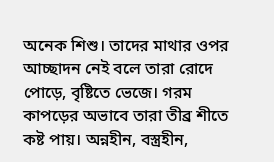অনেক শিশু। তাদের মাথার ওপর আচ্ছাদন নেই বলে তারা রোদে পোড়ে, বৃষ্টিতে ভেজে। গরম কাপড়ের অভাবে তারা তীব্র শীতে কষ্ট পায়। অন্নহীন, বস্ত্রহীন,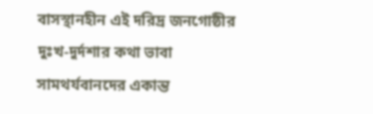বাসস্থানহীন এই দরিদ্র জনগোষ্ঠীর দুঃখ-দুর্দশার কথা ভাবা সামথর্যবানদের একান্ত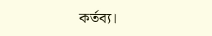কর্তব্য।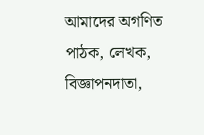আমাদের অগণিত পাঠক, লেখক, বিজ্ঞাপনদাতা,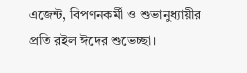এজেন্ট, বিপণনকর্মী ও শুভানুধ্যায়ীর প্রতি রইল ঈদের শুভেচ্ছা।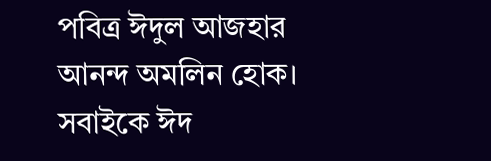পবিত্র ঈদুল আজহার আনন্দ অমলিন হোক। সবাইকে ঈদ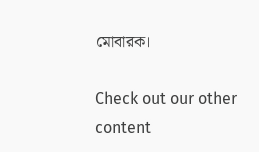মোবারক।

Check out our other content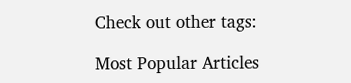Check out other tags:

Most Popular Articles